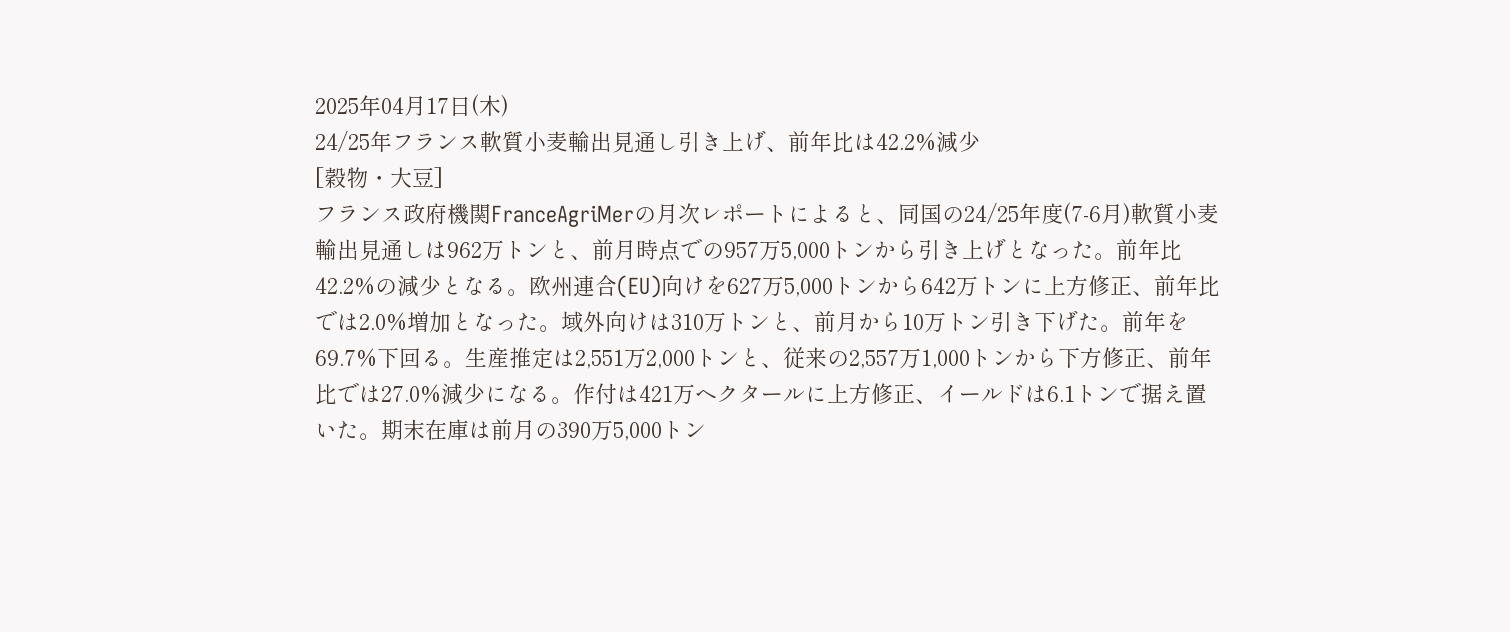2025年04月17日(木)
24/25年フランス軟質小麦輸出見通し引き上げ、前年比は42.2%減少
[穀物・大豆]
フランス政府機関FranceAgriMerの月次レポートによると、同国の24/25年度(7-6月)軟質小麦輸出見通しは962万トンと、前月時点での957万5,000トンから引き上げとなった。前年比42.2%の減少となる。欧州連合(EU)向けを627万5,000トンから642万トンに上方修正、前年比では2.0%増加となった。域外向けは310万トンと、前月から10万トン引き下げた。前年を69.7%下回る。生産推定は2,551万2,000トンと、従来の2,557万1,000トンから下方修正、前年比では27.0%減少になる。作付は421万ヘクタールに上方修正、イールドは6.1トンで据え置いた。期末在庫は前月の390万5,000トン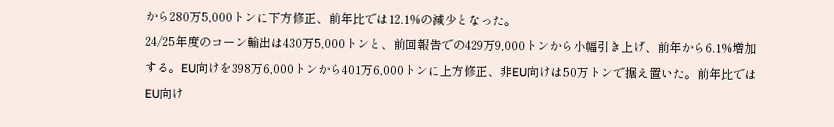から280万5,000トンに下方修正、前年比では12.1%の減少となった。
24/25年度のコーン輸出は430万5,000トンと、前回報告での429万9,000トンから小幅引き上げ、前年から6.1%増加する。EU向けを398万6,000トンから401万6,000トンに上方修正、非EU向けは50万トンで据え置いた。前年比ではEU向け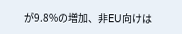が9.8%の増加、非EU向けは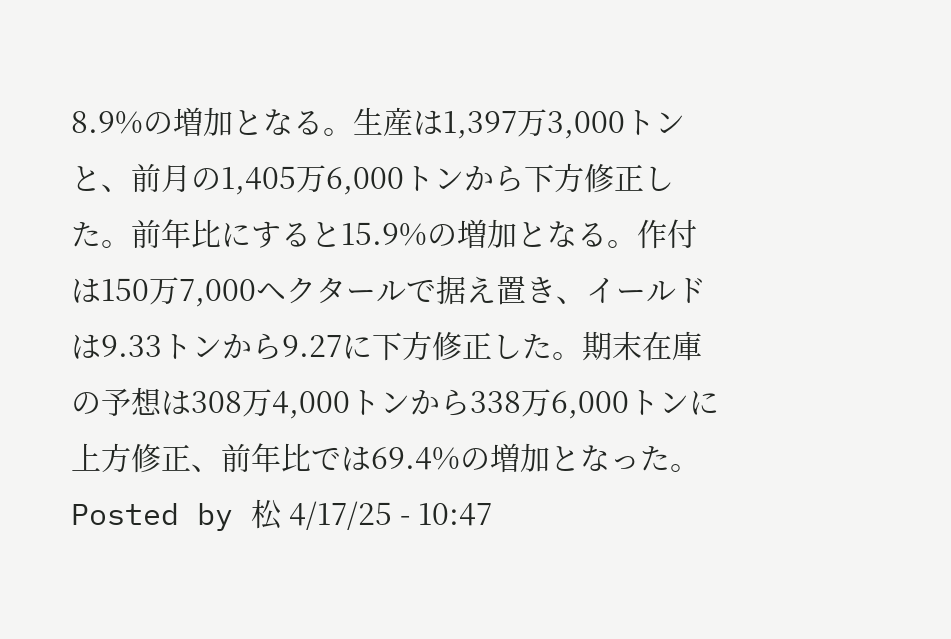8.9%の増加となる。生産は1,397万3,000トンと、前月の1,405万6,000トンから下方修正した。前年比にすると15.9%の増加となる。作付は150万7,000ヘクタールで据え置き、イールドは9.33トンから9.27に下方修正した。期末在庫の予想は308万4,000トンから338万6,000トンに上方修正、前年比では69.4%の増加となった。
Posted by 松 4/17/25 - 10:47